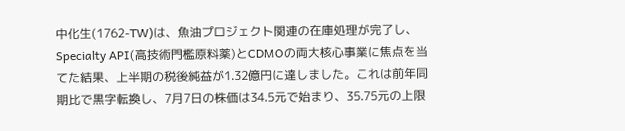中化生(1762-TW)は、魚油プロジェクト関連の在庫処理が完了し、Specialty API(高技術門檻原料薬)とCDMOの両大核心事業に焦点を当てた結果、上半期の税後純益が1.32億円に達しました。これは前年同期比で黒字転換し、7月7日の株価は34.5元で始まり、35.75元の上限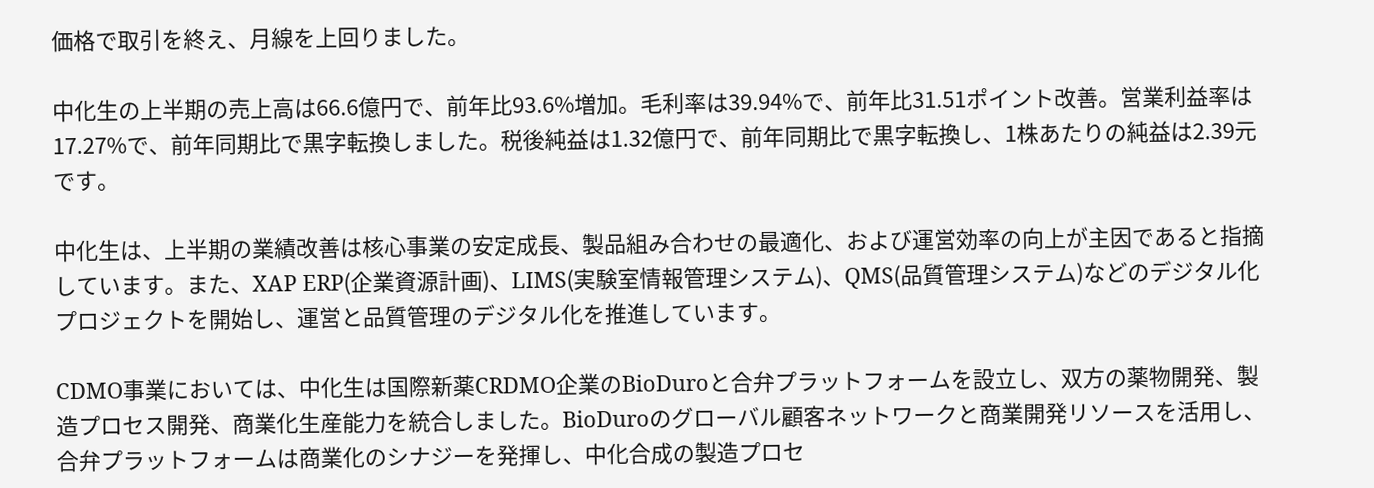価格で取引を終え、月線を上回りました。

中化生の上半期の売上高は66.6億円で、前年比93.6%増加。毛利率は39.94%で、前年比31.51ポイント改善。営業利益率は17.27%で、前年同期比で黒字転換しました。税後純益は1.32億円で、前年同期比で黒字転換し、1株あたりの純益は2.39元です。

中化生は、上半期の業績改善は核心事業の安定成長、製品組み合わせの最適化、および運営効率の向上が主因であると指摘しています。また、XAP ERP(企業資源計画)、LIMS(実験室情報管理システム)、QMS(品質管理システム)などのデジタル化プロジェクトを開始し、運営と品質管理のデジタル化を推進しています。

CDMO事業においては、中化生は国際新薬CRDMO企業のBioDuroと合弁プラットフォームを設立し、双方の薬物開発、製造プロセス開発、商業化生産能力を統合しました。BioDuroのグローバル顧客ネットワークと商業開発リソースを活用し、合弁プラットフォームは商業化のシナジーを発揮し、中化合成の製造プロセ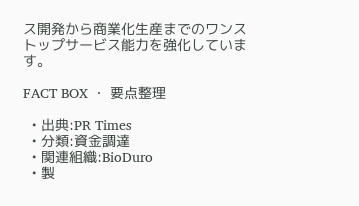ス開発から商業化生産までのワンストップサービス能力を強化しています。

FACT BOX ・ 要点整理

  • 出典:PR Times
  • 分類:資金調達
  • 関連組織:BioDuro
  • 製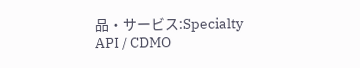品・サービス:Specialty API / CDMO